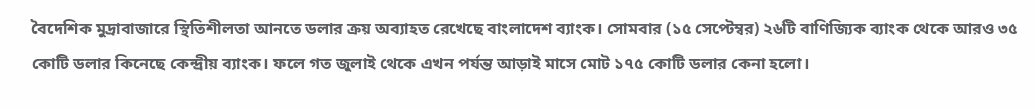বৈদেশিক মুদ্রাবাজারে স্থিতিশীলতা আনতে ডলার ক্রয় অব্যাহত রেখেছে বাংলাদেশ ব্যাংক। সোমবার (১৫ সেপ্টেম্বর) ২৬টি বাণিজ্যিক ব্যাংক থেকে আরও ৩৫ কোটি ডলার কিনেছে কেন্দ্রীয় ব্যাংক। ফলে গত জুলাই থেকে এখন পর্যন্ত আড়াই মাসে মোট ১৭৫ কোটি ডলার কেনা হলো।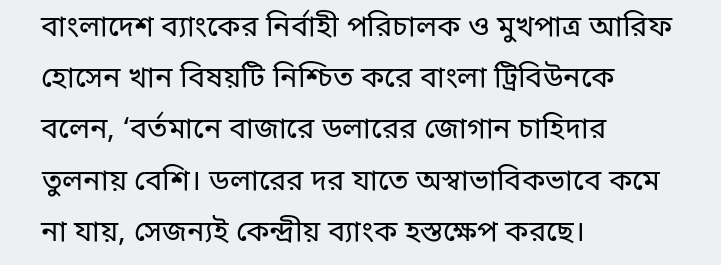বাংলাদেশ ব্যাংকের নির্বাহী পরিচালক ও মুখপাত্র আরিফ হোসেন খান বিষয়টি নিশ্চিত করে বাংলা ট্রিবিউনকে বলেন, ‘বর্তমানে বাজারে ডলারের জোগান চাহিদার তুলনায় বেশি। ডলারের দর যাতে অস্বাভাবিকভাবে কমে না যায়, সেজন্যই কেন্দ্রীয় ব্যাংক হস্তক্ষেপ করছে।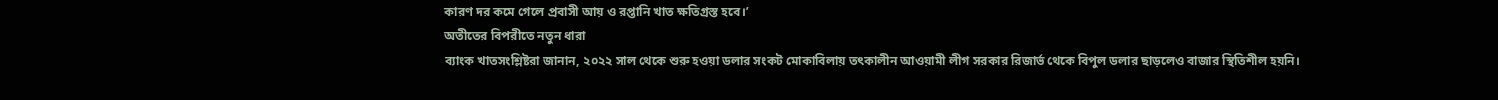কারণ দর কমে গেলে প্রবাসী আয় ও রপ্তানি খাত ক্ষতিগ্রস্ত হবে।’
অতীতের বিপরীতে নতুন ধারা
ব্যাংক খাতসংশ্লিষ্টরা জানান, ২০২২ সাল থেকে শুরু হওয়া ডলার সংকট মোকাবিলায় তৎকালীন আওয়ামী লীগ সরকার রিজার্ভ থেকে বিপুল ডলার ছাড়লেও বাজার স্থিতিশীল হয়নি।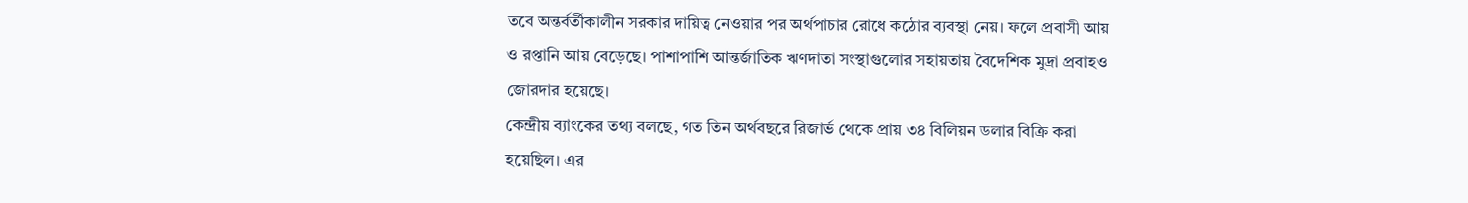তবে অন্তর্বর্তীকালীন সরকার দায়িত্ব নেওয়ার পর অর্থপাচার রোধে কঠোর ব্যবস্থা নেয়। ফলে প্রবাসী আয় ও রপ্তানি আয় বেড়েছে। পাশাপাশি আন্তর্জাতিক ঋণদাতা সংস্থাগুলোর সহায়তায় বৈদেশিক মুদ্রা প্রবাহও জোরদার হয়েছে।
কেন্দ্রীয় ব্যাংকের তথ্য বলছে, গত তিন অর্থবছরে রিজার্ভ থেকে প্রায় ৩৪ বিলিয়ন ডলার বিক্রি করা হয়েছিল। এর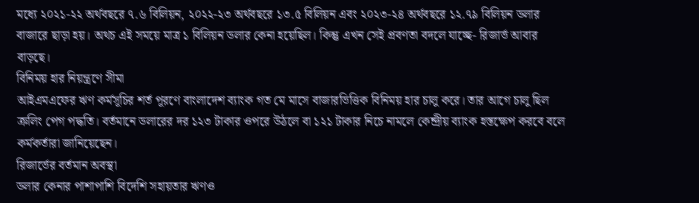মধ্যে ২০২১-২২ অর্থবছরে ৭.৬ বিলিয়ন, ২০২২-২৩ অর্থবছরে ১৩.৫ বিলিয়ন এবং ২০২৩-২৪ অর্থবছরে ১২.৭৯ বিলিয়ন ডলার বাজারে ছাড়া হয়। অথচ এই সময়ে মাত্র ১ বিলিয়ন ডলার কেনা হয়েছিল। কিন্তু এখন সেই প্রবণতা বদলে যাচ্ছে- রিজার্ভ আবার বাড়ছে।
বিনিময় হার নিয়ন্ত্রণে সীমা
আইএমএফের ঋণ কর্মসূচির শর্ত পূরণে বাংলাদেশ ব্যাংক গত মে মাসে বাজারভিত্তিক বিনিময় হার চালু করে। তার আগে চালু ছিল ক্রলিং পেগ পদ্ধতি। বর্তমানে ডলারের দর ১২৩ টাকার ওপরে উঠলে বা ১২১ টাকার নিচে নামলে কেন্দ্রীয় ব্যাংক হস্তক্ষেপ করবে বলে কর্মকর্তারা জানিয়েছেন।
রিজার্ভের বর্তমান অবস্থা
ডলার কেনার পাশাপাশি বিদেশি সহায়তার ঋণও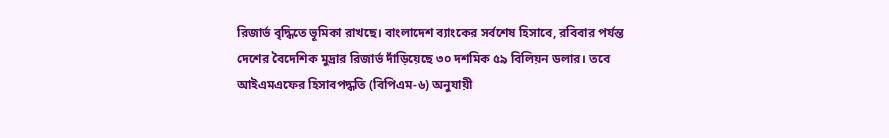রিজার্ভ বৃদ্ধিতে ভূমিকা রাখছে। বাংলাদেশ ব্যাংকের সর্বশেষ হিসাবে, রবিবার পর্যন্ত দেশের বৈদেশিক মুদ্রার রিজার্ভ দাঁড়িয়েছে ৩০ দশমিক ৫৯ বিলিয়ন ডলার। তবে আইএমএফের হিসাবপদ্ধতি (বিপিএম-৬) অনুযায়ী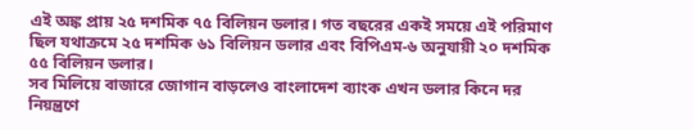এই অঙ্ক প্রায় ২৫ দশমিক ৭৫ বিলিয়ন ডলার। গত বছরের একই সময়ে এই পরিমাণ ছিল যথাক্রমে ২৫ দশমিক ৬১ বিলিয়ন ডলার এবং বিপিএম-৬ অনুযায়ী ২০ দশমিক ৫৫ বিলিয়ন ডলার।
সব মিলিয়ে বাজারে জোগান বাড়লেও বাংলাদেশ ব্যাংক এখন ডলার কিনে দর নিয়ন্ত্রণে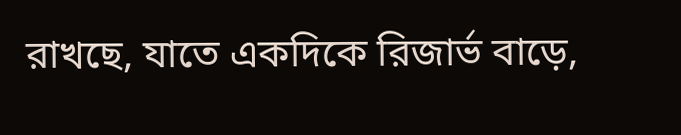রাখছে, যাতে একদিকে রিজার্ভ বাড়ে,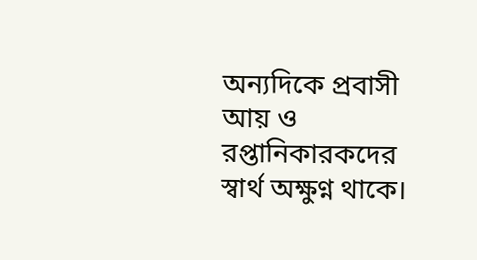অন্যদিকে প্রবাসী আয় ও রপ্তানিকারকদের স্বার্থ অক্ষুণ্ন থাকে।